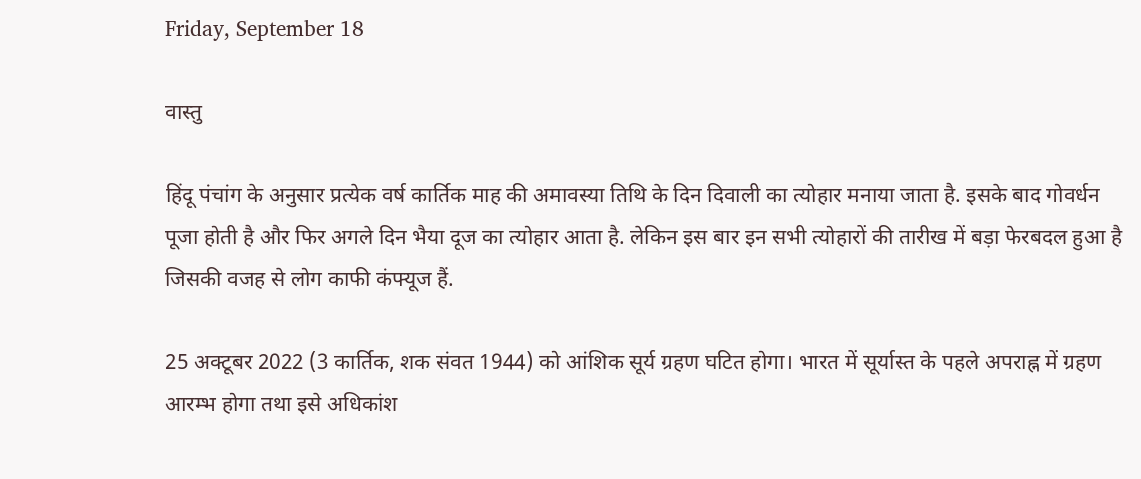Friday, September 18

वास्तु

हिंदू पंचांग के अनुसार प्रत्येक वर्ष कार्तिक माह की अमावस्या तिथि के दिन दिवाली का त्योहार मनाया जाता है. इसके बाद गोवर्धन पूजा होती है और फिर अगले दिन भैया दूज का त्योहार आता है. लेकिन इस बार इन सभी त्योहारों की तारीख में बड़ा फेरबदल हुआ है जिसकी वजह से लोग काफी कंफ्यूज हैं.

25 अक्टूबर 2022 (3 कार्तिक, शक संवत 1944) को आंशिक सूर्य ग्रहण घटित होगा। भारत में सूर्यास्त के पहले अपराह्न में ग्रहण आरम्भ होगा तथा इसे अधिकांश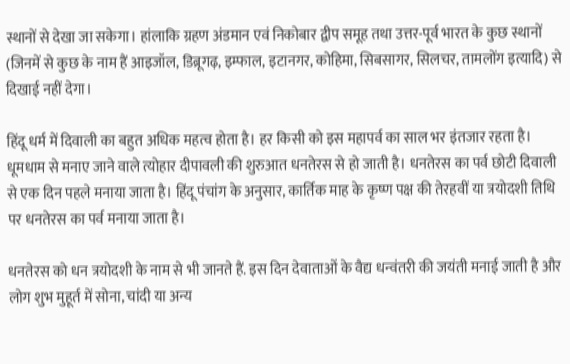स्थानों से देखा जा सकेगा। हांलाकि ग्रहण अंडमान एवं निकोबार द्वीप समूह तथा उत्तर-पूर्व भारत के कुछ स्थानों (जिनमें से कुछ के नाम हैं आइजॉल, डिब्रूगढ़, इम्फाल, इटानगर, कोहिमा, सिबसागर, सिलचर, तामलोंग इत्यादि) से दिखाई नहीं देगा।

हिंदू धर्म में दिवाली का बहुत अधिक महत्व होता है। हर किसी को इस महापर्व का साल भर इंतजार रहता है। धूमधाम से मनाए जाने वाले त्योहार दीपावली की शुरुआत धनतेरस से हो जाती है। धनतेरस का पर्व छोटी दिवाली से एक दिन पहले मनाया जाता है। हिंदू पंचांग के अनुसार, कार्तिक माह के कृष्ण पक्ष की तेरहवीं या त्रयोदशी तिथि पर धनतेरस का पर्व मनाया जाता है।

धनतेरस को धन त्रयोदशी के नाम से भी जानते हैं. इस दिन देवाताओं के वैद्य धन्वंतरी की जयंती मनाई जाती है और लोग शुभ मुहूर्त में सोना, चांदी या अन्य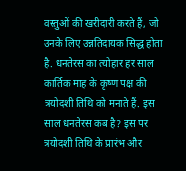वस्तुओं की खरीदारी करते हैं, जो उनके लिए उन्नतिदायक सिद्ध होता है. धनतेरस का त्योहार हर साल कार्तिक माह के कृष्ण पक्ष की त्रयोदशी तिथि को मनाते हैं. इस साल धनतेरस कब है? इस पर त्रयोदशी तिथि के प्रारंभ और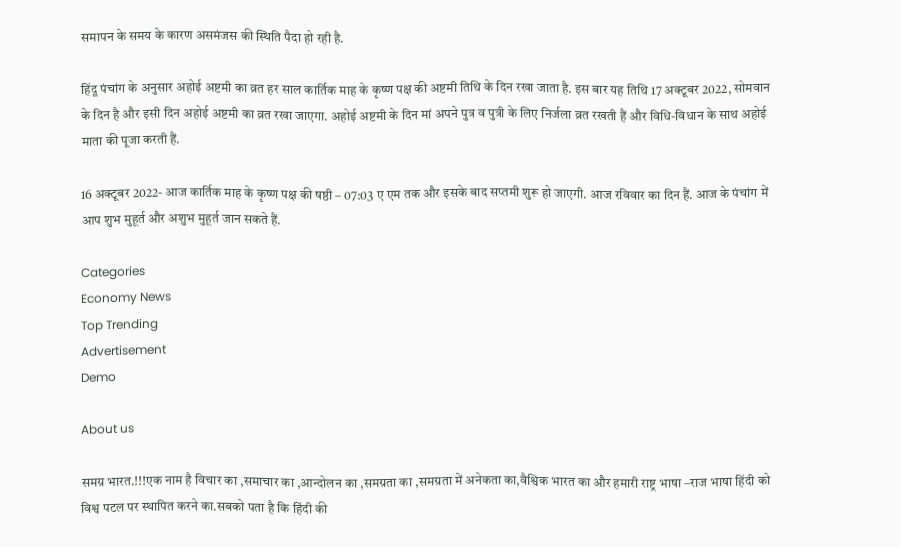समापन के समय के कारण असमंजस की स्थिति पैदा हो रही है.

हिंदू पंचांग के अनुसार अहोई अष्टमी का व्रत हर साल कार्तिक माह के कृष्ण पक्ष की अष्टमी तिथि के दिन रखा जाता है. इस बार यह तिथि 17 अक्टूबर 2022, सोमवान के दिन है और इसी दिन अहोई अष्टमी का व्रत रखा जाएगा. अहोई अष्टमी के दिन मां अपने पुत्र व पुत्री के लिए निर्जला व्रत रखती हैं और विधि-विधान के साथ अहोई माता की पूजा करती हैं.

16 अक्टूबर 2022- आज कार्तिक माह के कृष्ण पक्ष की षष्ठी – 07:03 ए एम तक और इसके बाद सप्तमी शुरू हो जाएगी. आज रविवार का दिन हैं. आज के पंचांग में आप शुभ मुहूर्त और अशुभ मुहूर्त जान सकते हैं.

Categories
Economy News
Top Trending
Advertisement
Demo

About us

समग्र भारत.!!!एक नाम है विचार का ,समाचार का ,आन्दोलन का ,समग्रता का ,समग्रता में अनेकता का,वैश्विक भारत का और हमारी राष्ट्र भाषा –राज भाषा हिंदी को विश्व पटल पर स्थापित करने का.सबको पता है कि हिंदी की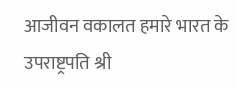आजीवन वकालत हमारे भारत के उपराष्ट्रपति श्री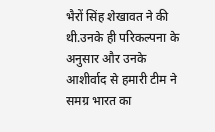भैरों सिंह शेखावत ने की थी.उनके ही परिकल्पना के अनुसार और उनके आशीर्वाद से हमारी टीम ने समग्र भारत का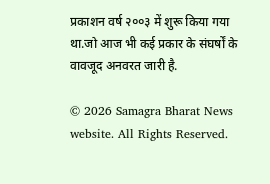प्रकाशन वर्ष २००३ में शुरू किया गया था.जो आज भी कई प्रकार के संघर्षों के वावजूद अनवरत जारी है.

© 2026 Samagra Bharat News website. All Rights Reserved.